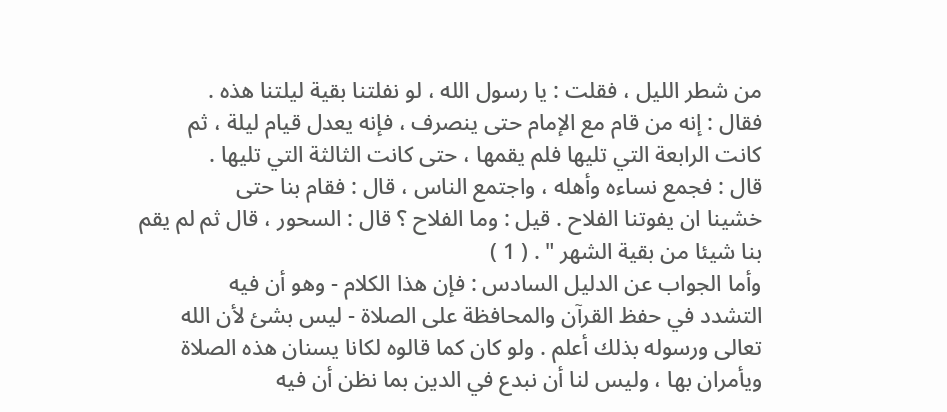من شطر الليل ، فقلت : يا رسول الله ، لو نفلتنا بقية ليلتنا هذه .
فقال : إنه من قام مع الإمام حتى ينصرف ، فإنه يعدل قيام ليلة ، ثم
كانت الرابعة التي تليها فلم يقمها ، حتى كانت الثالثة التي تليها .
قال : فجمع نساءه وأهله ، واجتمع الناس ، قال : فقام بنا حتى
خشينا ان يفوتنا الفلاح . قيل : وما الفلاح ؟ قال : السحور ، قال ثم لم يقم
بنا شيئا من بقية الشهر " . ( 1 )
وأما الجواب عن الدليل السادس : فإن هذا الكلام - وهو أن فيه
التشدد في حفظ القرآن والمحافظة على الصلاة - ليس بشئ لأن الله
تعالى ورسوله بذلك أعلم . ولو كان كما قالوه لكانا يسنان هذه الصلاة
ويأمران بها ، وليس لنا أن نبدع في الدين بما نظن أن فيه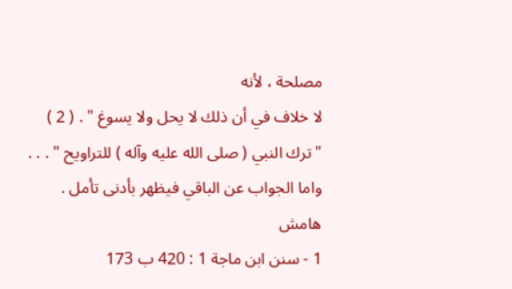مصلحة ، لأنه
لا خلاف في أن ذلك لا يحل ولا يسوغ " . ( 2 )
" ترك النبي ( صلى الله عليه وآله ) للتراويح " . . .
واما الجواب عن الباقي فيظهر بأدنى تأمل .
هامش
1 - سنن ابن ماجة 1 : 420 ب 173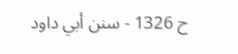ح 1326 - سنن أبي داود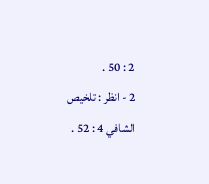2 : 50 .
2 - انظر : تلخيص الشافي 4 : 52 .